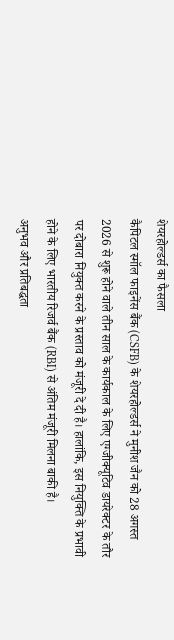शेयरहोल्डर्स का फैसला
कैपिटल स्मॉल फाइनेंस बैंक (CSFB) के शेयरहोल्डर्स ने मुनीश जैन को 28 अगस्त 2026 से शुरू होने वाले तीन साल के कार्यकाल के लिए एग्जीक्यूटिव डायरेक्टर के तौर पर दोबारा नियुक्त करने के प्रस्ताव को मंजूरी दे दी है। हालांकि, इस नियुक्ति के प्रभावी होने के लिए भारतीय रिजर्व बैंक (RBI) से अंतिम मंजूरी मिलना बाकी है।
अनुभव और प्रतिबद्धता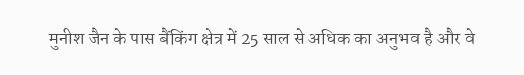मुनीश जैन के पास बैंकिंग क्षेत्र में 25 साल से अधिक का अनुभव है और वे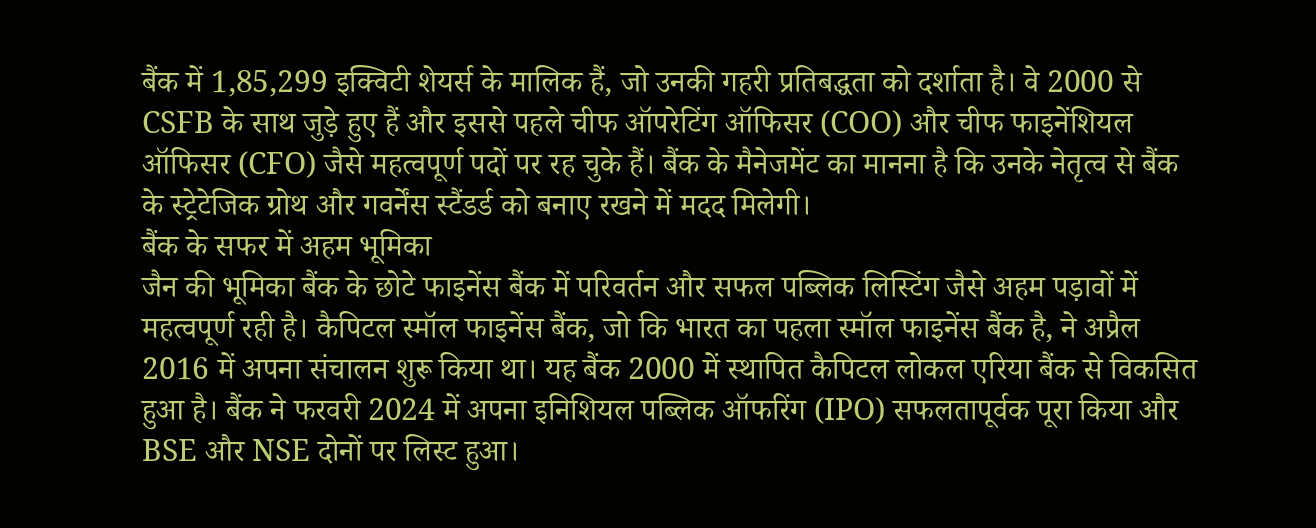बैंक में 1,85,299 इक्विटी शेयर्स के मालिक हैं, जो उनकी गहरी प्रतिबद्धता को दर्शाता है। वे 2000 से CSFB के साथ जुड़े हुए हैं और इससे पहले चीफ ऑपरेटिंग ऑफिसर (COO) और चीफ फाइनेंशियल ऑफिसर (CFO) जैसे महत्वपूर्ण पदों पर रह चुके हैं। बैंक के मैनेजमेंट का मानना है कि उनके नेतृत्व से बैंक के स्ट्रेटेजिक ग्रोथ और गवर्नेंस स्टैंडर्ड को बनाए रखने में मदद मिलेगी।
बैंक के सफर में अहम भूमिका
जैन की भूमिका बैंक के छोटे फाइनेंस बैंक में परिवर्तन और सफल पब्लिक लिस्टिंग जैसे अहम पड़ावों में महत्वपूर्ण रही है। कैपिटल स्मॉल फाइनेंस बैंक, जो कि भारत का पहला स्मॉल फाइनेंस बैंक है, ने अप्रैल 2016 में अपना संचालन शुरू किया था। यह बैंक 2000 में स्थापित कैपिटल लोकल एरिया बैंक से विकसित हुआ है। बैंक ने फरवरी 2024 में अपना इनिशियल पब्लिक ऑफरिंग (IPO) सफलतापूर्वक पूरा किया और BSE और NSE दोनों पर लिस्ट हुआ।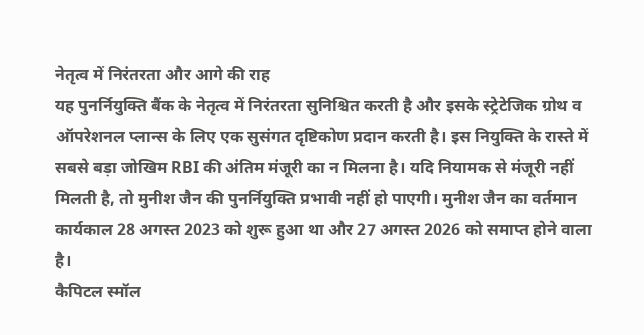नेतृत्व में निरंतरता और आगे की राह
यह पुनर्नियुक्ति बैंक के नेतृत्व में निरंतरता सुनिश्चित करती है और इसके स्ट्रेटेजिक ग्रोथ व ऑपरेशनल प्लान्स के लिए एक सुसंगत दृष्टिकोण प्रदान करती है। इस नियुक्ति के रास्ते में सबसे बड़ा जोखिम RBI की अंतिम मंजूरी का न मिलना है। यदि नियामक से मंजूरी नहीं मिलती है, तो मुनीश जैन की पुनर्नियुक्ति प्रभावी नहीं हो पाएगी। मुनीश जैन का वर्तमान कार्यकाल 28 अगस्त 2023 को शुरू हुआ था और 27 अगस्त 2026 को समाप्त होने वाला है।
कैपिटल स्मॉल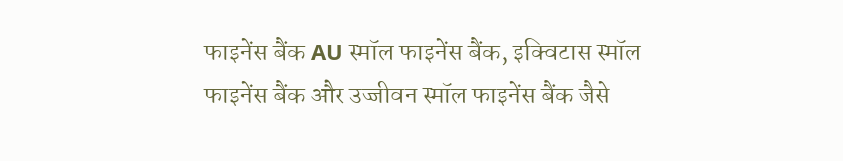फाइनेंस बैंक AU स्मॉल फाइनेंस बैंक, इक्विटास स्मॉल फाइनेंस बैंक और उज्जीवन स्मॉल फाइनेंस बैंक जैसे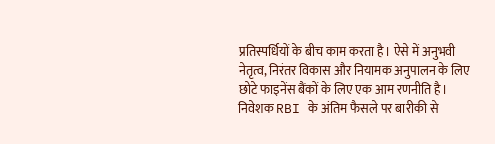प्रतिस्पर्धियों के बीच काम करता है। ऐसे में अनुभवी नेतृत्व, निरंतर विकास और नियामक अनुपालन के लिए छोटे फाइनेंस बैंकों के लिए एक आम रणनीति है। निवेशक RBI के अंतिम फैसले पर बारीकी से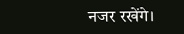नजर रखेंगे।